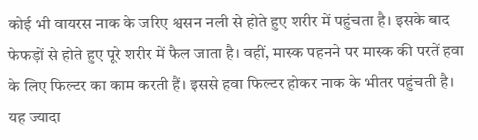कोई भी वायरस नाक के जरिए श्वसन नली से होते हुए शरीर में पहुंचता है। इसके बाद फेफड़ों से होते हुए पूरे शरीर में फैल जाता है। वहीं, मास्क पहनने पर मास्क की परतें हवा के लिए फिल्टर का काम करती हैं। इससे हवा फिल्टर होकर नाक के भीतर पहुंचती है। यह ज्यादा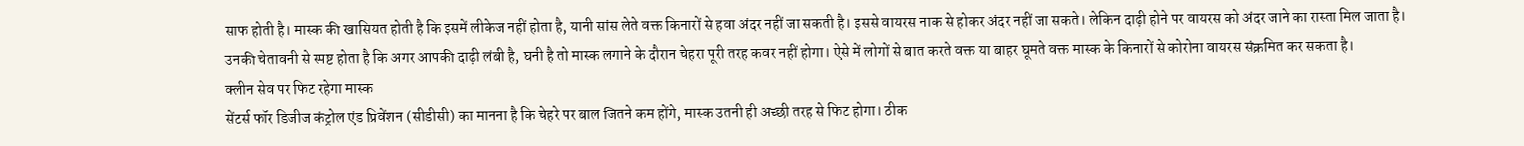साफ होती है। मास्क की खासियत होती है कि इसमें लीकेज नहीं होता है, यानी सांस लेते वक्त किनारों से हवा अंदर नहीं जा सकती है। इससे वायरस नाक से होकर अंदर नहीं जा सकते। लेकिन दाढ़ी होने पर वायरस को अंदर जाने का रास्ता मिल जाता है।
उनकी चेतावनी से स्पष्ट होता है कि अगर आपकी दाढ़ी लंबी है, घनी है तो मास्क लगाने के दौरान चेहरा पूरी तरह कवर नहीं होगा। ऐसे में लोगों से बात करते वक्त या बाहर घूमते वक्त मास्क के किनारों से कोरोना वायरस संक्रमित कर सकता है।
क्लीन सेव पर फिट रहेगा मास्क
सेंटर्स फॉर डिजीज कंट्रोल एंड प्रिवेंशन (सीडीसी) का मानना है कि चेहरे पर बाल जितने कम होंगे, मास्क उतनी ही अच्छी तरह से फिट होगा। ठीक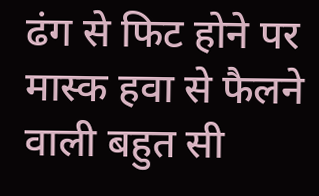ढंग से फिट होने पर मास्क हवा से फैलने वाली बहुत सी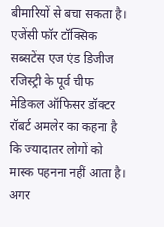बीमारियों से बचा सकता है। एजेंसी फॉर टॉक्सिक सब्सटेंस एज एंड डिजीज रजिस्ट्री के पूर्व चीफ मेडिकल ऑफिसर डॉक्टर रॉबर्ट अमलेर का कहना है कि ज्यादातर लोगों को मास्क पहनना नहीं आता है। अगर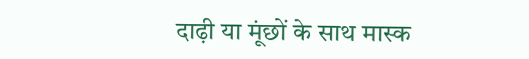दाढ़ी या मूंछों के साथ मास्क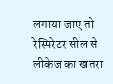लगाया जाए तो रेस्पिरेटर सील से लीकेज का खतरा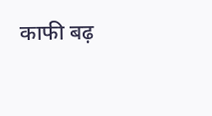काफी बढ़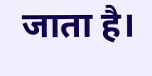जाता है।